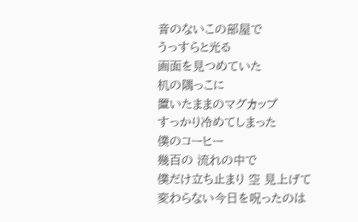音のないこの部屋で
うっすらと光る
画面を見つめていた
机の隅っこに
置いたままのマグカップ
すっかり冷めてしまった
僕のコーヒー
幾百の 流れの中で
僕だけ立ち止まり 空 見上げて
変わらない今日を呪ったのは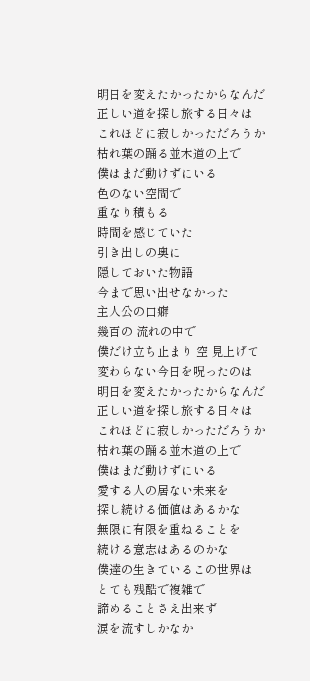明日を変えたかったからなんだ
正しい道を探し旅する日々は
これほどに寂しかっただろうか
枯れ葉の踊る並木道の上で
僕はまだ動けずにいる
色のない空間で
重なり積もる
時間を感じていた
引き出しの奥に
隠しておいた物語
今まで思い出せなかった
主人公の口癖
幾百の 流れの中で
僕だけ立ち止まり 空 見上げて
変わらない今日を呪ったのは
明日を変えたかったからなんだ
正しい道を探し旅する日々は
これほどに寂しかっただろうか
枯れ葉の踊る並木道の上で
僕はまだ動けずにいる
愛する人の居ない未来を
探し続ける価値はあるかな
無限に有限を重ねることを
続ける意志はあるのかな
僕達の生きているこの世界は
とても残酷で複雑で
諦めることさえ出来ず
涙を流すしかなか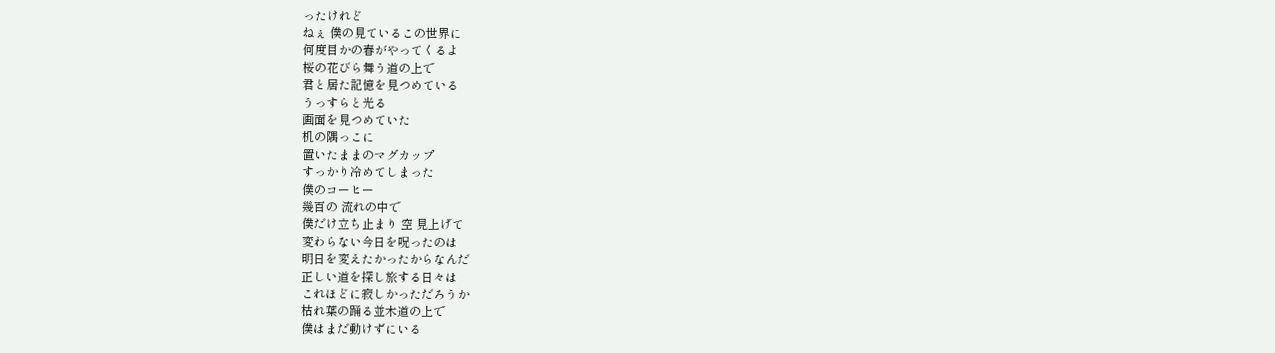ったけれど
ねぇ 僕の見ているこの世界に
何度目かの春がやってくるよ
桜の花びら舞う道の上で
君と居た記憶を見つめている
うっすらと光る
画面を見つめていた
机の隅っこに
置いたままのマグカップ
すっかり冷めてしまった
僕のコーヒー
幾百の 流れの中で
僕だけ立ち止まり 空 見上げて
変わらない今日を呪ったのは
明日を変えたかったからなんだ
正しい道を探し旅する日々は
これほどに寂しかっただろうか
枯れ葉の踊る並木道の上で
僕はまだ動けずにいる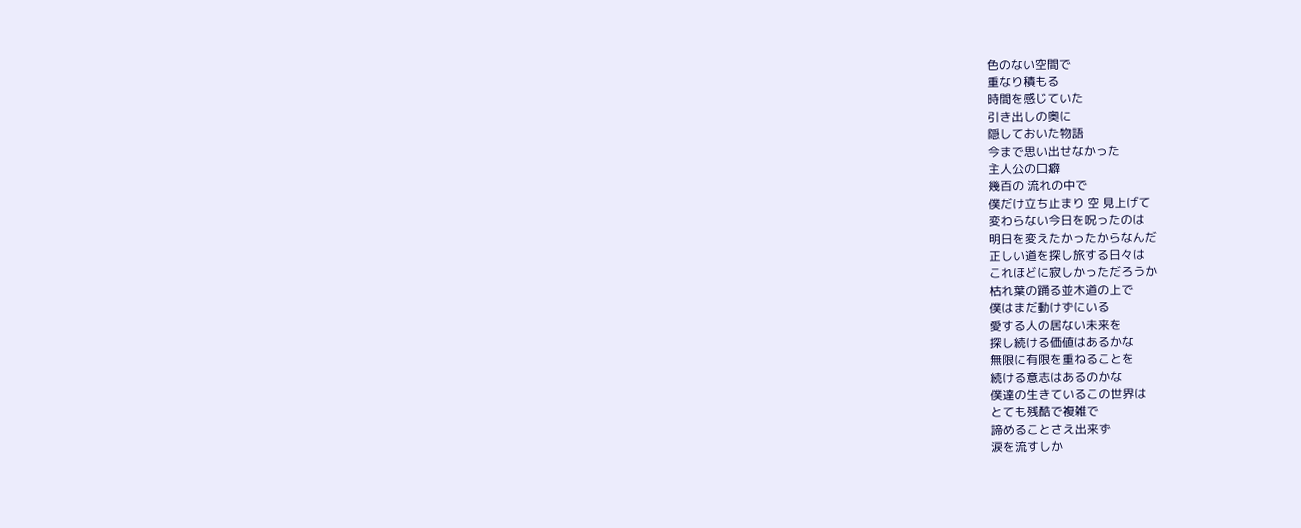色のない空間で
重なり積もる
時間を感じていた
引き出しの奥に
隠しておいた物語
今まで思い出せなかった
主人公の口癖
幾百の 流れの中で
僕だけ立ち止まり 空 見上げて
変わらない今日を呪ったのは
明日を変えたかったからなんだ
正しい道を探し旅する日々は
これほどに寂しかっただろうか
枯れ葉の踊る並木道の上で
僕はまだ動けずにいる
愛する人の居ない未来を
探し続ける価値はあるかな
無限に有限を重ねることを
続ける意志はあるのかな
僕達の生きているこの世界は
とても残酷で複雑で
諦めることさえ出来ず
涙を流すしか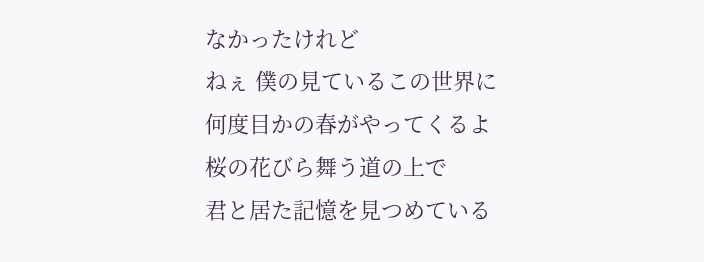なかったけれど
ねぇ 僕の見ているこの世界に
何度目かの春がやってくるよ
桜の花びら舞う道の上で
君と居た記憶を見つめている